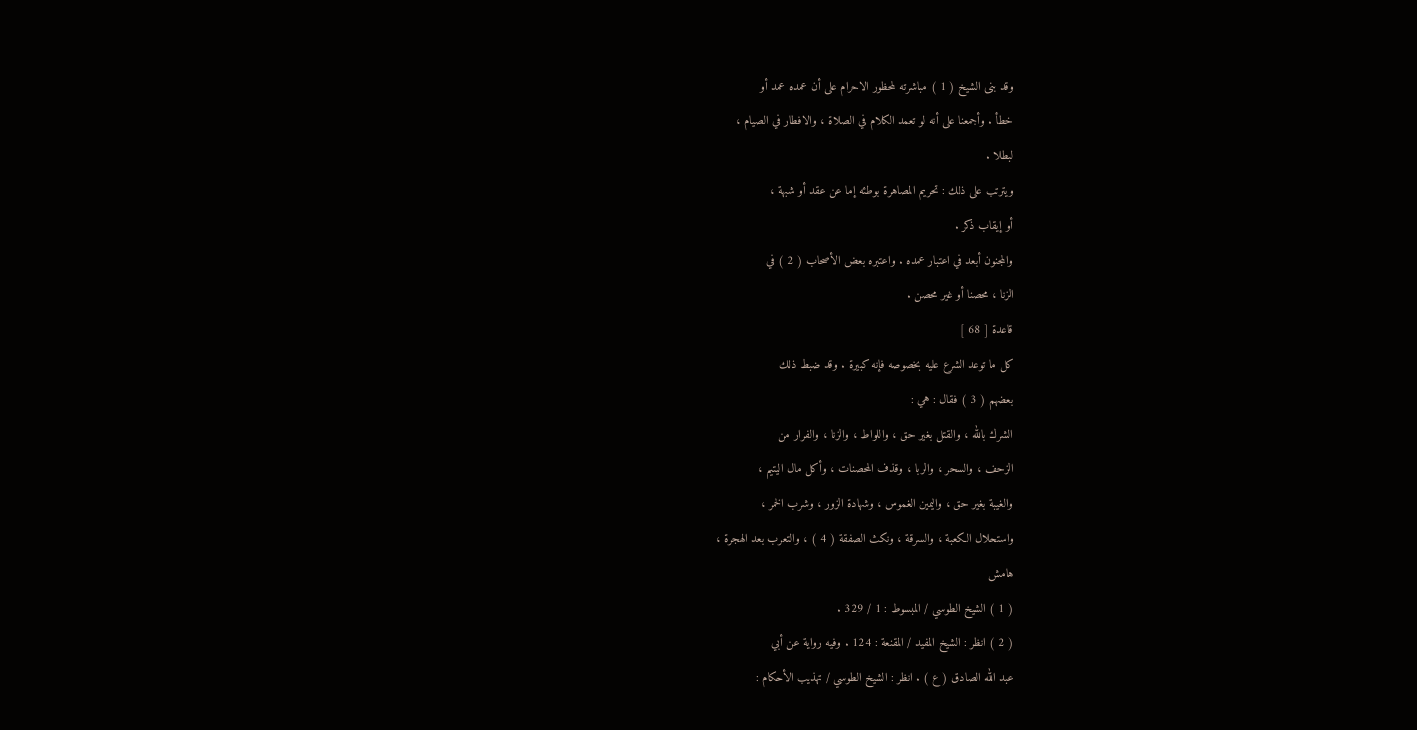وقد بنى الشيخ ( 1 ) مباشرته لمحظور الاحرام على أن عمده عمد أو
خطأ . وأجمعنا على أنه لو تعمد الكلام في الصلاة ، والافطار في الصيام ،
لبطلا .
ويترتب على ذلك : تحريم المصاهرة بوطئه إما عن عقد أو شبهة ،
أو إيقاب ذكر .
والمجنون أبعد في اعتبار عمده . واعتبره بعض الأصحاب ( 2 ) في
الزنا ، محصنا أو غير محصن .
قاعدة [ 68 ]
كل ما توعد الشرع عليه بخصوصه فإنه كبيرة . وقد ضبط ذلك
بعضهم ( 3 ) فقال : هي :
الشرك بالله ، والقتل بغير حق ، واللواط ، والزنا ، والفرار من
الزحف ، والسحر ، والربا ، وقذف المحصنات ، وأكل مال اليتيم ،
والغيبة بغير حق ، واليمين الغموس ، وشهادة الزور ، وشرب الخمر ،
واستحلال الكعبة ، والسرقة ، ونكث الصفقة ( 4 ) ، والتعرب بعد الهجرة ،
هامش
( 1 ) الشيخ الطوسي / المبسوط : 1 / 329 .
( 2 ) انظر : الشيخ المفيد / المقنعة : 124 . وفيه رواية عن أبي
عبد الله الصادق ( ع ) . انظر : الشيخ الطوسي / تهذيب الأحكام :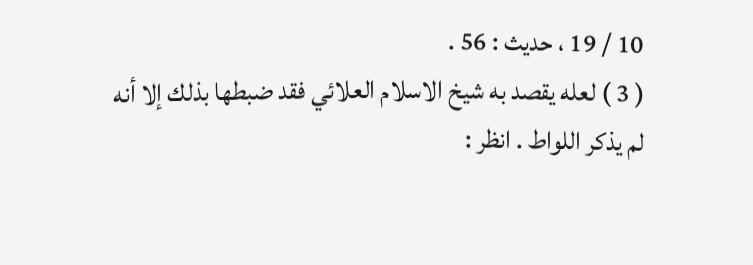10 / 19 ، حديث : 56 .
( 3 ) لعله يقصد به شيخ الاسلام العلائي فقد ضبطها بذلك إلا أنه
لم يذكر اللواط . انظر :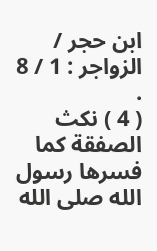ابن حجر / الزواجر : 1 / 8 .
( 4 ) نكث الصفقة كما فسرها رسول الله صلى الله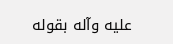عليه وآله بقوله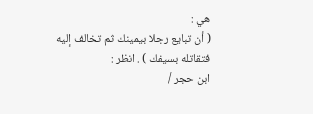هي :
( أن تبايع رجلا بيمينك ثم تخالف إليه فتقاتله بسيفك ) . انظر :
ابن حجر /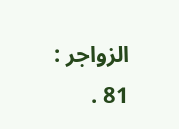الزواجر : 81 .